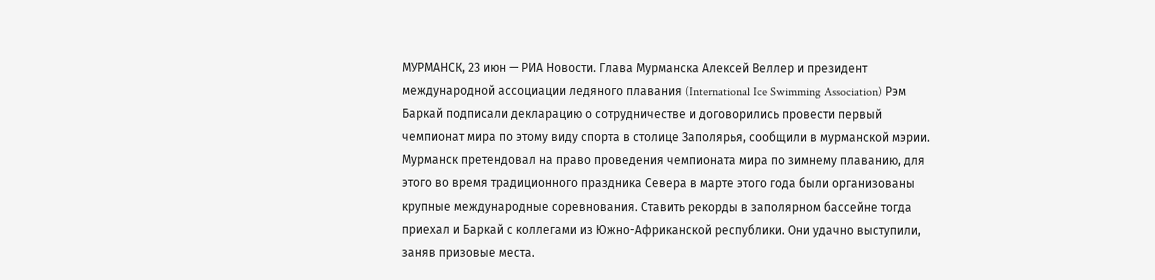МУРМАНСК, 23 июн — РИА Новости. Глава Мурманска Алексей Веллер и президент международной ассоциации ледяного плавания (International Ice Swimming Association) Рэм Баркай подписали декларацию о сотрудничестве и договорились провести первый чемпионат мира по этому виду спорта в столице Заполярья, сообщили в мурманской мэрии.
Мурманск претендовал на право проведения чемпионата мира по зимнему плаванию, для этого во время традиционного праздника Севера в марте этого года были организованы крупные международные соревнования. Ставить рекорды в заполярном бассейне тогда приехал и Баркай с коллегами из Южно-Африканской республики. Они удачно выступили, заняв призовые места.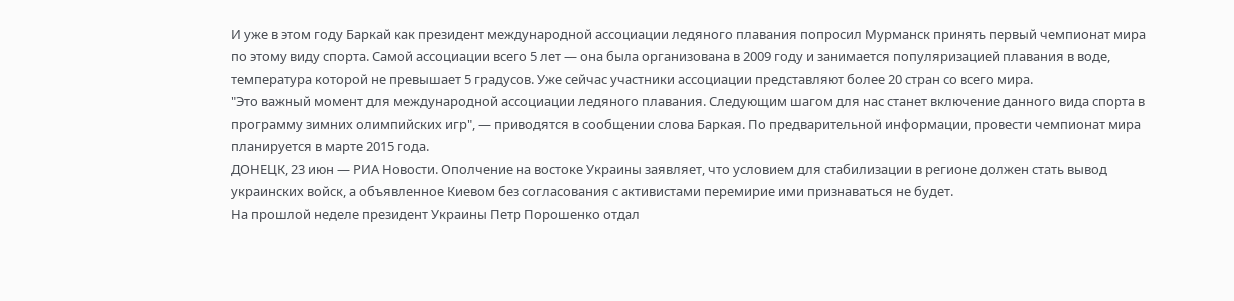И уже в этом году Баркай как президент международной ассоциации ледяного плавания попросил Мурманск принять первый чемпионат мира по этому виду спорта. Самой ассоциации всего 5 лет — она была организована в 2009 году и занимается популяризацией плавания в воде, температура которой не превышает 5 градусов. Уже сейчас участники ассоциации представляют более 20 стран со всего мира.
"Это важный момент для международной ассоциации ледяного плавания. Следующим шагом для нас станет включение данного вида спорта в программу зимних олимпийских игр", — приводятся в сообщении слова Баркая. По предварительной информации, провести чемпионат мира планируется в марте 2015 года.
ДОНЕЦК, 23 июн — РИА Новости. Ополчение на востоке Украины заявляет, что условием для стабилизации в регионе должен стать вывод украинских войск, а объявленное Киевом без согласования с активистами перемирие ими признаваться не будет.
На прошлой неделе президент Украины Петр Порошенко отдал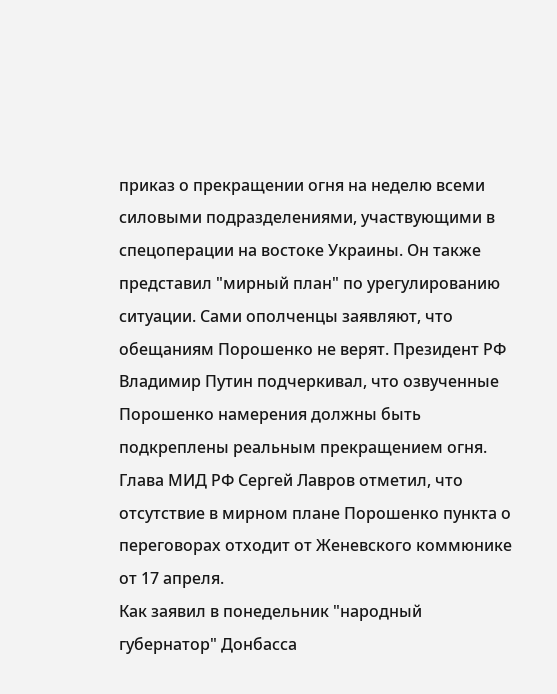приказ о прекращении огня на неделю всеми силовыми подразделениями, участвующими в спецоперации на востоке Украины. Он также представил "мирный план" по урегулированию ситуации. Сами ополченцы заявляют, что обещаниям Порошенко не верят. Президент РФ Владимир Путин подчеркивал, что озвученные Порошенко намерения должны быть подкреплены реальным прекращением огня. Глава МИД РФ Сергей Лавров отметил, что отсутствие в мирном плане Порошенко пункта о переговорах отходит от Женевского коммюнике от 17 апреля.
Как заявил в понедельник "народный губернатор" Донбасса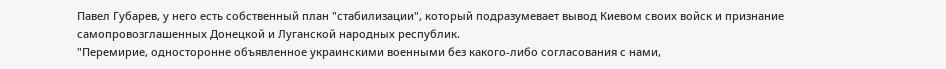Павел Губарев, у него есть собственный план "стабилизации", который подразумевает вывод Киевом своих войск и признание самопровозглашенных Донецкой и Луганской народных республик.
"Перемирие, односторонне объявленное украинскими военными без какого-либо согласования с нами,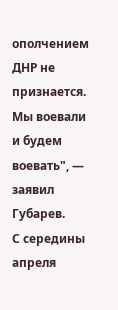ополчением ДНР не признается. Мы воевали и будем воевать", — заявил Губарев.
С середины апреля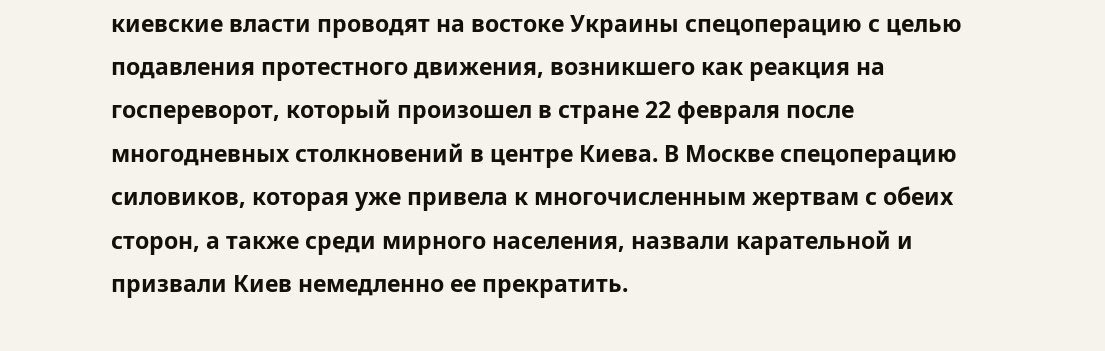киевские власти проводят на востоке Украины спецоперацию с целью подавления протестного движения, возникшего как реакция на госпереворот, который произошел в стране 22 февраля после многодневных столкновений в центре Киева. В Москве спецоперацию силовиков, которая уже привела к многочисленным жертвам с обеих сторон, а также среди мирного населения, назвали карательной и призвали Киев немедленно ее прекратить.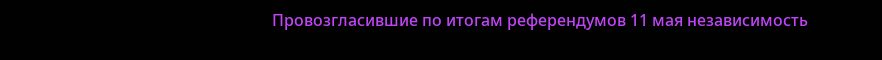Провозгласившие по итогам референдумов 11 мая независимость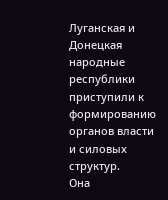Луганская и Донецкая народные республики приступили к формированию органов власти и силовых структур.
Она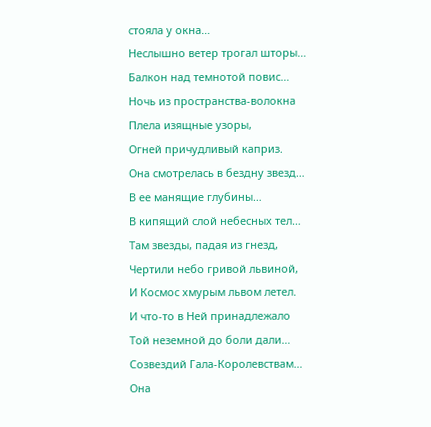стояла у окна…
Неслышно ветер трогал шторы…
Балкон над темнотой повис…
Ночь из пространства-волокна
Плела изящные узоры,
Огней причудливый каприз.
Она смотрелась в бездну звезд…
В ее манящие глубины…
В кипящий слой небесных тел…
Там звезды, падая из гнезд,
Чертили небо гривой львиной,
И Космос хмурым львом летел.
И что-то в Ней принадлежало
Той неземной до боли дали…
Созвездий Гала-Королевствам…
Она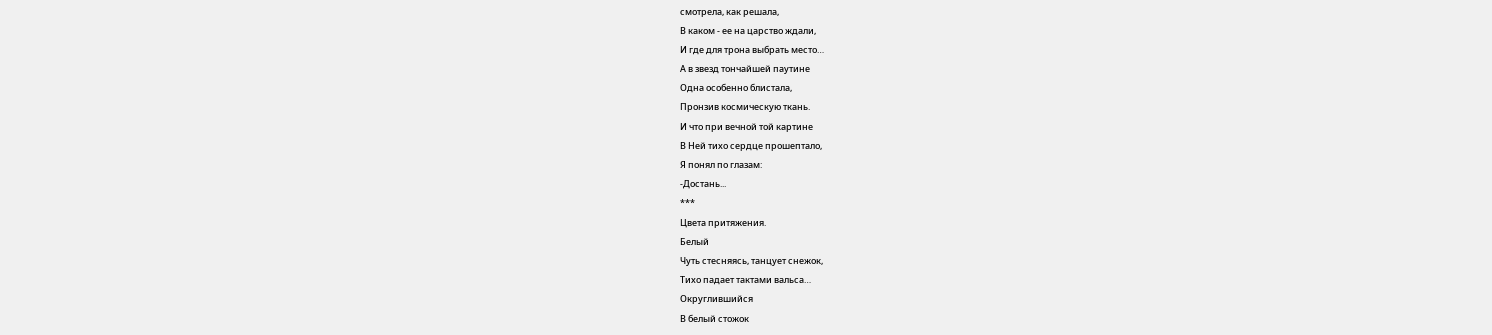смотрела, как решала,
В каком - ее на царство ждали,
И где для трона выбрать место…
А в звезд тончайшей паутине
Одна особенно блистала,
Пронзив космическую ткань.
И что при вечной той картине
В Ней тихо сердце прошептало,
Я понял по глазам:
-Достань...
***
Цвета притяжения.
Белый
Чуть стесняясь, танцует снежок,
Тихо падает тактами вальса…
Округлившийся
В белый стожок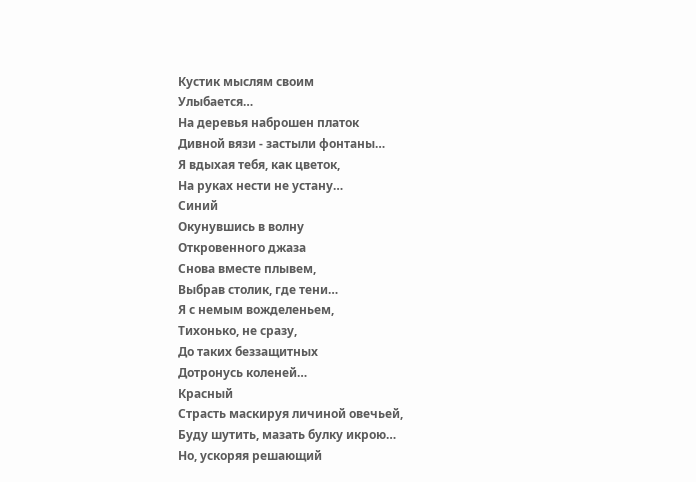Кустик мыслям своим
Улыбается…
На деревья наброшен платок
Дивной вязи - застыли фонтаны…
Я вдыхая тебя, как цветок,
На руках нести не устану…
Синий
Окунувшись в волну
Откровенного джаза
Снова вместе плывем,
Выбрав столик, где тени…
Я с немым вожделеньем,
Тихонько, не сразу,
До таких беззащитных
Дотронусь коленей…
Красный
Страсть маскируя личиной овечьей,
Буду шутить, мазать булку икрою…
Но, ускоряя решающий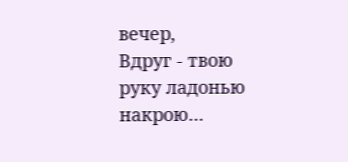вечер,
Вдруг - твою руку ладонью накрою…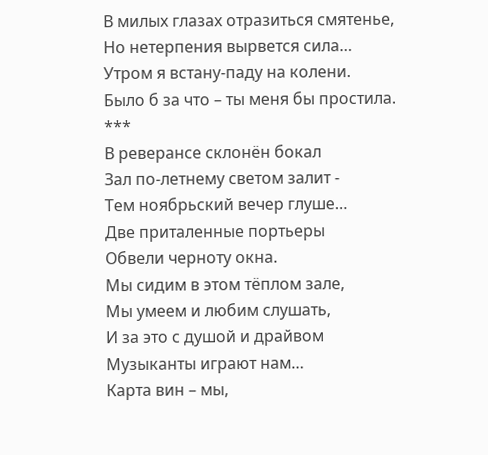В милых глазах отразиться смятенье,
Но нетерпения вырвется сила…
Утром я встану-паду на колени.
Было б за что – ты меня бы простила.
***
В реверансе склонён бокал
Зал по-летнему светом залит -
Тем ноябрьский вечер глуше…
Две приталенные портьеры
Обвели черноту окна.
Мы сидим в этом тёплом зале,
Мы умеем и любим слушать,
И за это с душой и драйвом
Музыканты играют нам…
Карта вин – мы,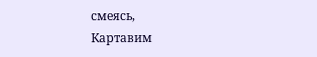смеясь,
Картавим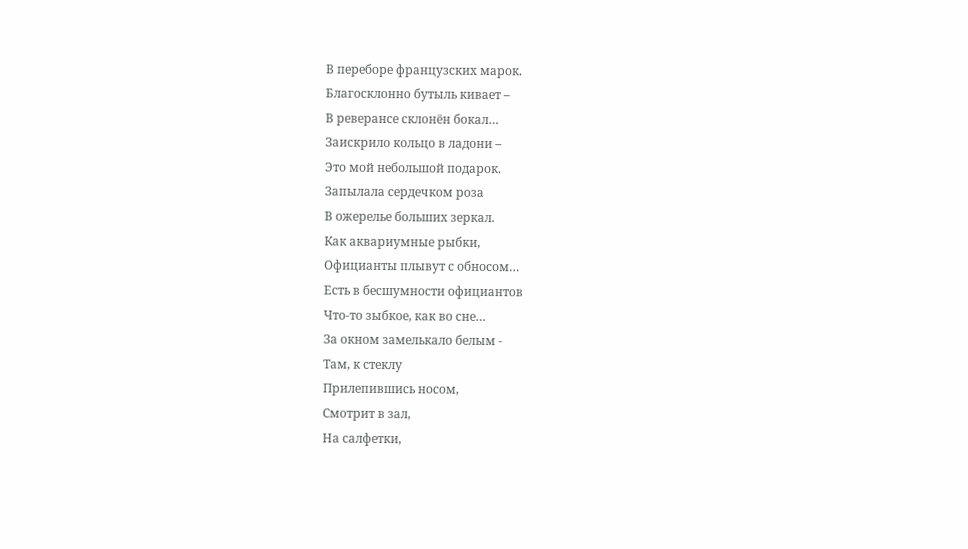В переборе французских марок.
Благосклонно бутыль кивает –
В реверансе склонён бокал…
Заискрило кольцо в ладони –
Это мой небольшой подарок.
Запылала сердечком роза
В ожерелье больших зеркал.
Как аквариумные рыбки,
Официанты плывут с обносом…
Есть в бесшумности официантов
Что-то зыбкое, как во сне…
За окном замелькало белым -
Там, к стеклу
Прилепившись носом,
Смотрит в зал,
На салфетки,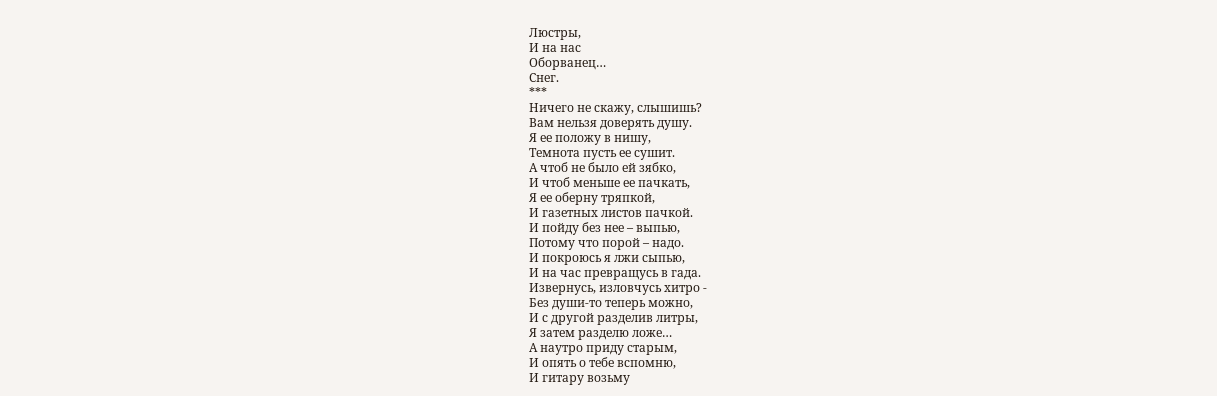Люстры,
И на нас
Оборванец…
Снег.
***
Ничего не скажу, слышишь?
Вам нельзя доверять душу.
Я ее положу в нишу,
Темнота пусть ее сушит.
А чтоб не было ей зябко,
И чтоб меньше ее пачкать,
Я ее оберну тряпкой,
И газетных листов пачкой.
И пойду без нее – выпью,
Потому что порой – надо.
И покроюсь я лжи сыпью,
И на час превращусь в гада.
Извернусь, изловчусь хитро -
Без души-то теперь можно,
И с другой разделив литры,
Я затем разделю ложе…
А наутро приду старым,
И опять о тебе вспомню,
И гитару возьму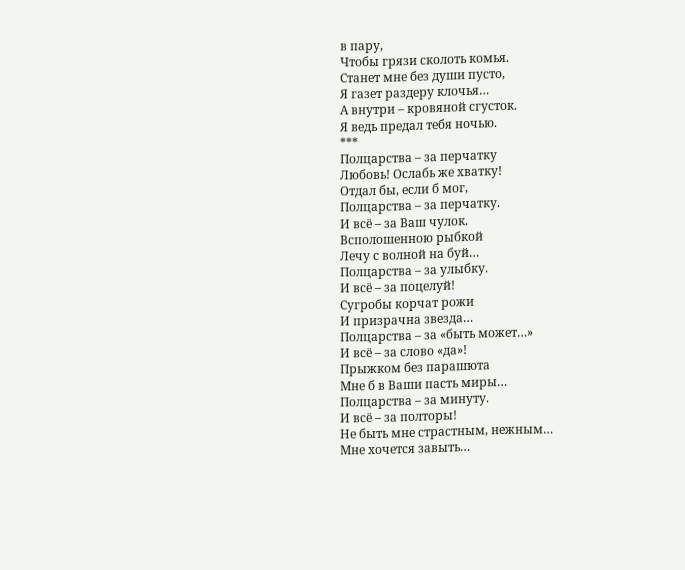в пару,
Чтобы грязи сколоть комья.
Станет мне без души пусто,
Я газет раздеру клочья…
А внутри – кровяной сгусток.
Я ведь предал тебя ночью.
***
Полцарства – за перчатку
Любовь! Ослабь же хватку!
Отдал бы, если б мог,
Полцарства – за перчатку.
И всё – за Ваш чулок.
Всполошенною рыбкой
Лечу с волной на буй…
Полцарства – за улыбку.
И всё – за поцелуй!
Сугробы корчат рожи
И призрачна звезда…
Полцарства – за «быть может…»
И всё – за слово «да»!
Прыжком без парашюта
Мне б в Ваши пасть миры…
Полцарства – за минуту.
И всё – за полторы!
Не быть мне страстным, нежным…
Мне хочется завыть…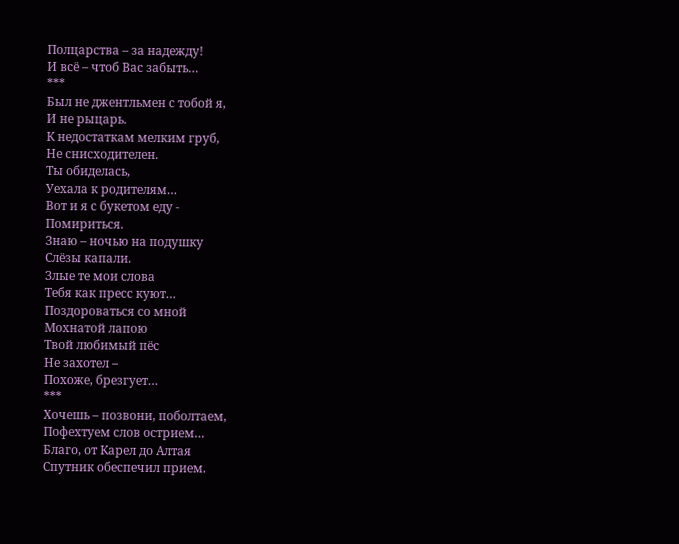Полцарства – за надежду!
И всё – чтоб Вас забыть…
***
Был не джентльмен с тобой я,
И не рыцарь.
К недостаткам мелким груб,
Не снисходителен.
Ты обиделась,
Уехала к родителям…
Вот и я с букетом еду -
Помириться.
Знаю – ночью на подушку
Слёзы капали.
Злые те мои слова
Тебя как пресс куют…
Поздороваться со мной
Мохнатой лапою
Твой любимый пёс
Не захотел –
Похоже, брезгует…
***
Хочешь – позвони, поболтаем,
Пофехтуем слов острием…
Благо, от Карел до Алтая
Спутник обеспечил прием.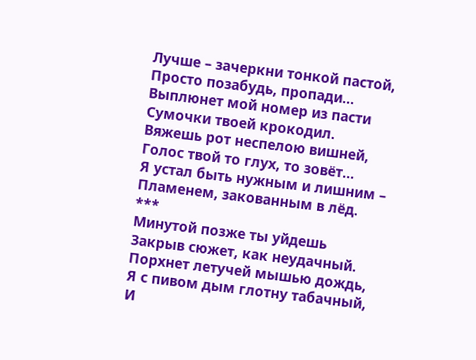Лучше – зачеркни тонкой пастой,
Просто позабудь, пропади…
Выплюнет мой номер из пасти
Сумочки твоей крокодил.
Вяжешь рот неспелою вишней,
Голос твой то глух, то зовёт…
Я устал быть нужным и лишним –
Пламенем, закованным в лёд.
***
Минутой позже ты уйдешь
Закрыв сюжет, как неудачный.
Порхнет летучей мышью дождь,
Я с пивом дым глотну табачный,
И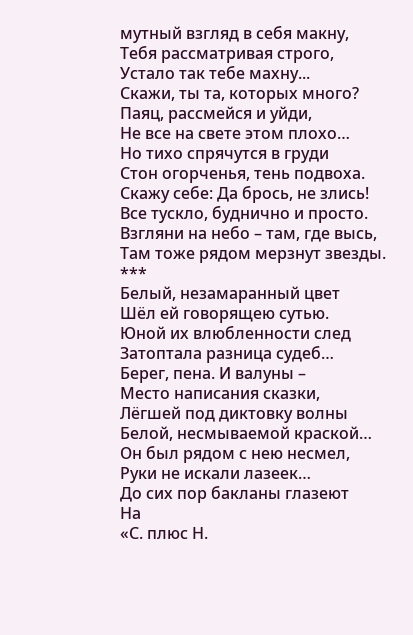мутный взгляд в себя макну,
Тебя рассматривая строго,
Устало так тебе махну...
Скажи, ты та, которых много?
Паяц, рассмейся и уйди,
Не все на свете этом плохо…
Но тихо спрячутся в груди
Стон огорченья, тень подвоха.
Скажу себе: Да брось, не злись!
Все тускло, буднично и просто.
Взгляни на небо – там, где высь,
Там тоже рядом мерзнут звезды.
***
Белый, незамаранный цвет
Шёл ей говорящею сутью.
Юной их влюбленности след
Затоптала разница судеб…
Берег, пена. И валуны –
Место написания сказки,
Лёгшей под диктовку волны
Белой, несмываемой краской…
Он был рядом с нею несмел,
Руки не искали лазеек…
До сих пор бакланы глазеют
На
«С. плюс Н.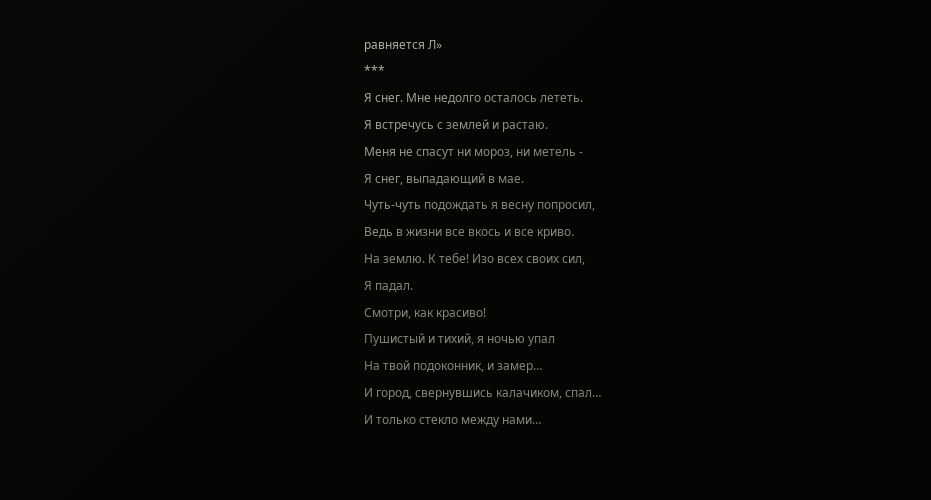равняется Л»
***
Я снег. Мне недолго осталось лететь.
Я встречусь с землей и растаю.
Меня не спасут ни мороз, ни метель -
Я снег, выпадающий в мае.
Чуть-чуть подождать я весну попросил,
Ведь в жизни все вкось и все криво.
На землю. К тебе! Изо всех своих сил,
Я падал.
Смотри, как красиво!
Пушистый и тихий, я ночью упал
На твой подоконник, и замер…
И город, свернувшись калачиком, спал…
И только стекло между нами…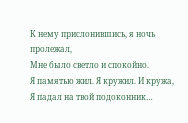К нему прислонившись, я ночь пролежал,
Мне было светло и спокойно.
Я памятью жил. Я кружил. И кружа,
Я падал на твой подоконник…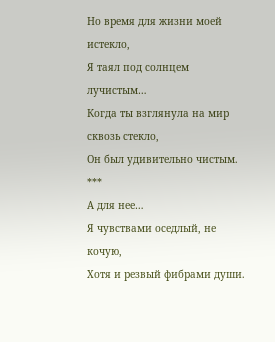Но время для жизни моей истекло,
Я таял под солнцем лучистым…
Когда ты взглянула на мир сквозь стекло,
Он был удивительно чистым.
***
А для нее…
Я чувствами оседлый, не кочую,
Хотя и резвый фибрами души.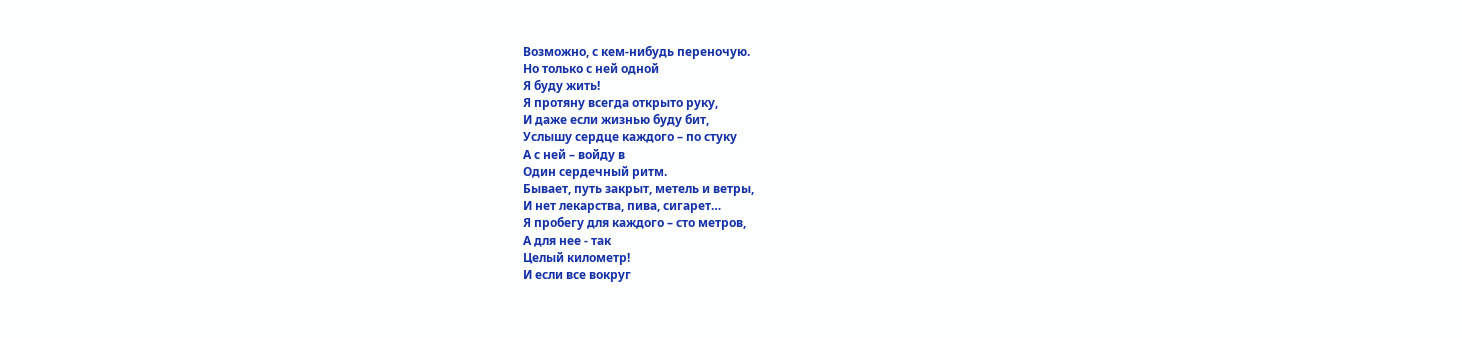Возможно, с кем-нибудь переночую.
Но только с ней одной
Я буду жить!
Я протяну всегда открыто руку,
И даже если жизнью буду бит,
Услышу сердце каждого – по стуку
А с ней – войду в
Один сердечный ритм.
Бывает, путь закрыт, метель и ветры,
И нет лекарства, пива, сигарет…
Я пробегу для каждого – сто метров,
А для нее - так
Целый километр!
И если все вокруг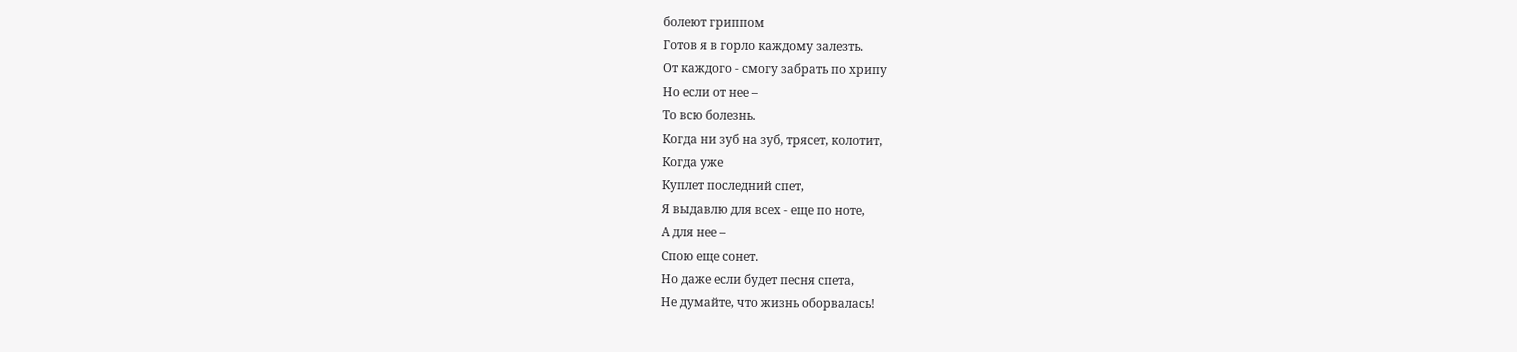болеют гриппом
Готов я в горло каждому залезть.
От каждого - смогу забрать по хрипу
Но если от нее –
То всю болезнь.
Когда ни зуб на зуб, трясет, колотит,
Когда уже
Куплет последний спет,
Я выдавлю для всех - еще по ноте,
А для нее –
Спою еще сонет.
Но даже если будет песня спета,
Не думайте, что жизнь оборвалась!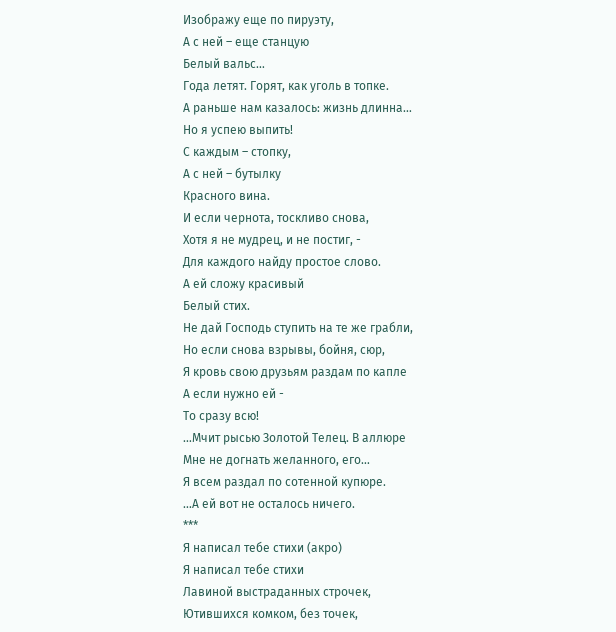Изображу еще по пируэту,
А с ней – еще станцую
Белый вальс…
Года летят. Горят, как уголь в топке.
А раньше нам казалось: жизнь длинна…
Но я успею выпить!
С каждым – стопку,
А с ней – бутылку
Красного вина.
И если чернота, тоскливо снова,
Хотя я не мудрец, и не постиг, -
Для каждого найду простое слово.
А ей сложу красивый
Белый стих.
Не дай Господь ступить на те же грабли,
Но если снова взрывы, бойня, сюр,
Я кровь свою друзьям раздам по капле
А если нужно ей -
То сразу всю!
…Мчит рысью Золотой Телец. В аллюре
Мне не догнать желанного, его…
Я всем раздал по сотенной купюре.
…А ей вот не осталось ничего.
***
Я написал тебе стихи (акро)
Я написал тебе стихи
Лавиной выстраданных строчек,
Ютившихся комком, без точек,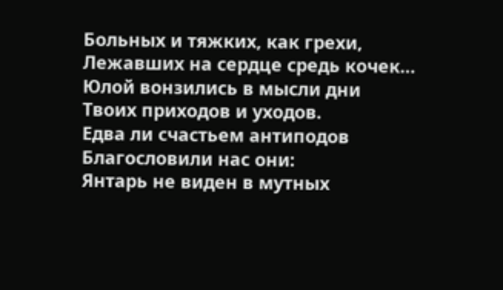Больных и тяжких, как грехи,
Лежавших на сердце средь кочек…
Юлой вонзились в мысли дни
Твоих приходов и уходов.
Едва ли счастьем антиподов
Благословили нас они:
Янтарь не виден в мутных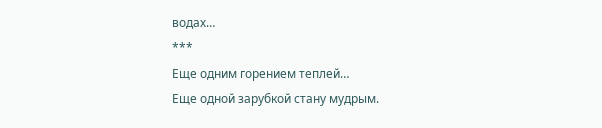водах…
***
Еще одним горением теплей…
Еще одной зарубкой стану мудрым.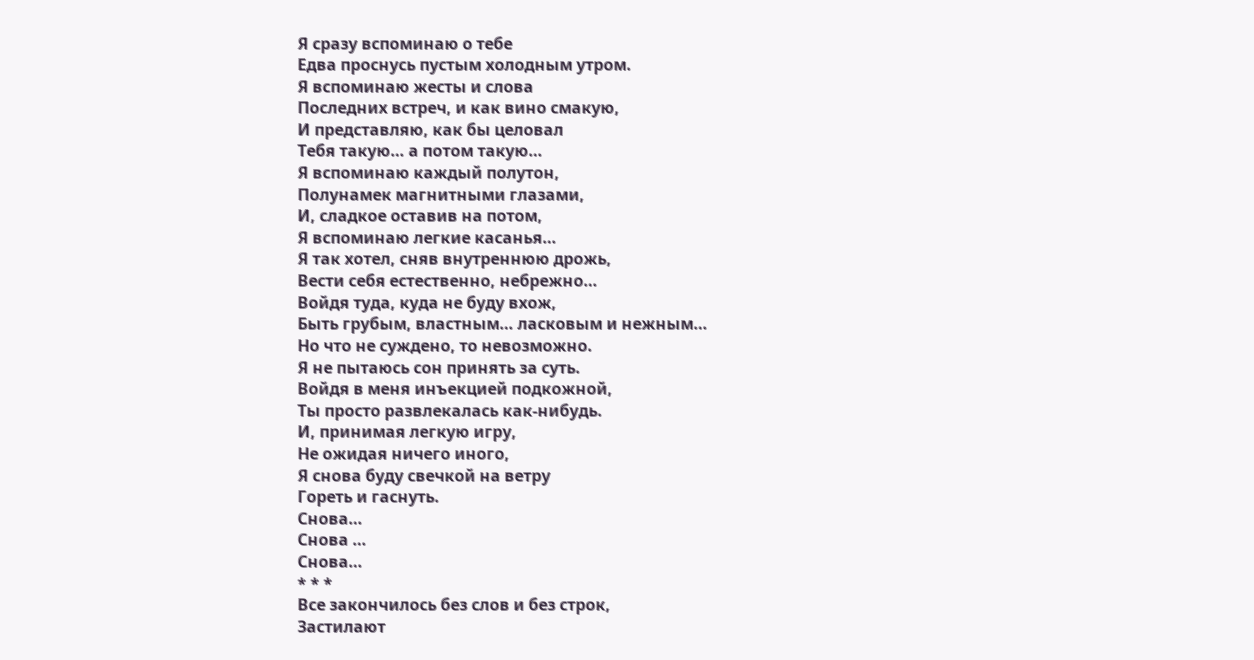Я сразу вспоминаю о тебе
Едва проснусь пустым холодным утром.
Я вспоминаю жесты и слова
Последних встреч, и как вино смакую,
И представляю, как бы целовал
Тебя такую… а потом такую…
Я вспоминаю каждый полутон,
Полунамек магнитными глазами,
И, сладкое оставив на потом,
Я вспоминаю легкие касанья…
Я так хотел, сняв внутреннюю дрожь,
Вести себя естественно, небрежно…
Войдя туда, куда не буду вхож,
Быть грубым, властным… ласковым и нежным…
Но что не суждено, то невозможно.
Я не пытаюсь сон принять за суть.
Войдя в меня инъекцией подкожной,
Ты просто развлекалась как-нибудь.
И, принимая легкую игру,
Не ожидая ничего иного,
Я снова буду свечкой на ветру
Гореть и гаснуть.
Снова…
Снова …
Снова…
* * *
Все закончилось без слов и без строк,
Застилают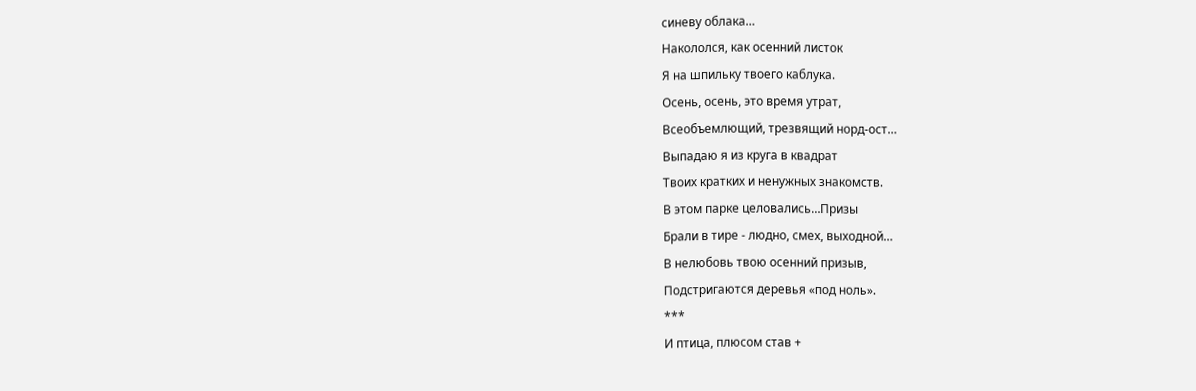синеву облака…
Накололся, как осенний листок
Я на шпильку твоего каблука.
Осень, осень, это время утрат,
Всеобъемлющий, трезвящий норд-ост…
Выпадаю я из круга в квадрат
Твоих кратких и ненужных знакомств.
В этом парке целовались…Призы
Брали в тире - людно, смех, выходной…
В нелюбовь твою осенний призыв,
Подстригаются деревья «под ноль».
***
И птица, плюсом став +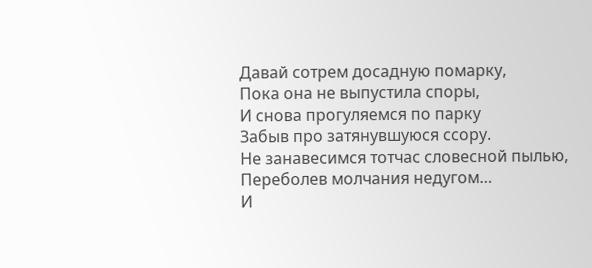Давай сотрем досадную помарку,
Пока она не выпустила споры,
И снова прогуляемся по парку
Забыв про затянувшуюся ссору.
Не занавесимся тотчас словесной пылью,
Переболев молчания недугом…
И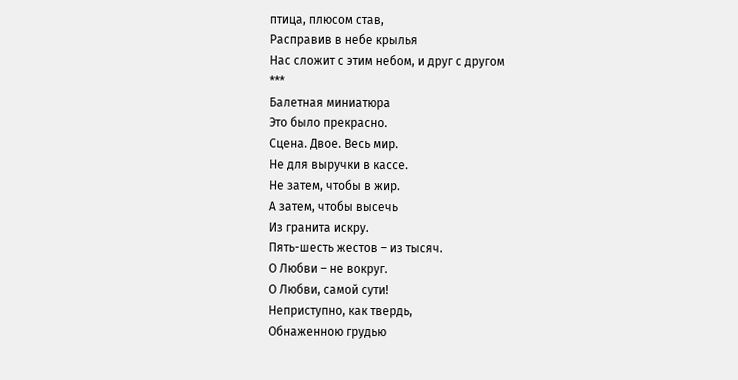птица, плюсом став,
Расправив в небе крылья
Нас сложит с этим небом, и друг с другом
***
Балетная миниатюра
Это было прекрасно.
Сцена. Двое. Весь мир.
Не для выручки в кассе.
Не затем, чтобы в жир.
А затем, чтобы высечь
Из гранита искру.
Пять-шесть жестов – из тысяч.
О Любви – не вокруг.
О Любви, самой сути!
Неприступно, как твердь,
Обнаженною грудью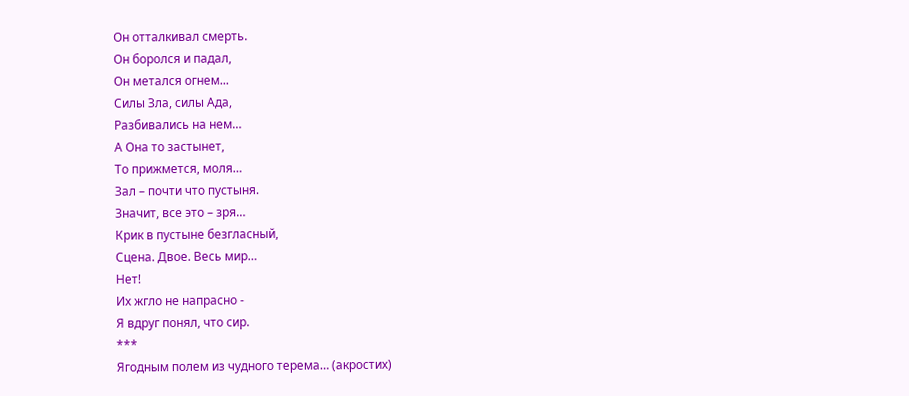Он отталкивал смерть.
Он боролся и падал,
Он метался огнем...
Силы Зла, силы Ада,
Разбивались на нем…
А Она то застынет,
То прижмется, моля…
Зал – почти что пустыня.
Значит, все это – зря…
Крик в пустыне безгласный,
Сцена. Двое. Весь мир…
Нет!
Их жгло не напрасно -
Я вдруг понял, что сир.
***
Ягодным полем из чудного терема… (акростих)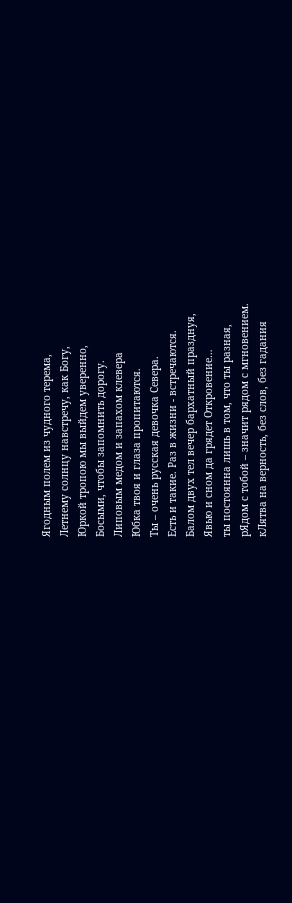Ягодным полем из чудного терема,
Летнему солнцу навстречу, как Богу,
Юркой тропою мы выйдем уверенно,
Босыми, чтобы запомнить дорогу.
Липовым медом и запахом клевера
Юбка твоя и глаза пропитаются.
Ты – очень русская девочка Севера.
Есть и такие. Раз в жизни - встречаются.
Балом двух тел вечер бархатный празднуя,
Явью и сном да грядет Откровение…
ты постоянна лишь в том, что ты разная,
рЯдом с тобой – значит рядом с мгновением.
кЛятва на верность, без слов, без гадания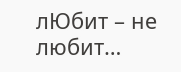лЮбит – не любит…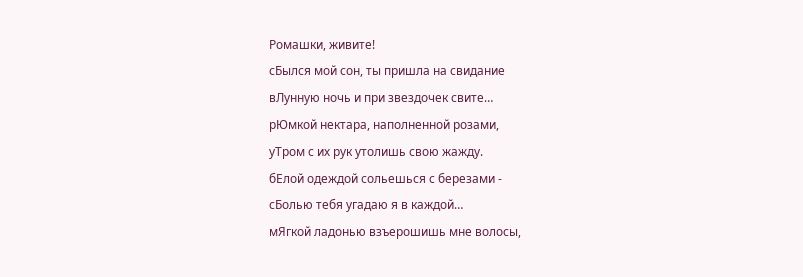Ромашки, живите!
сБылся мой сон, ты пришла на свидание
вЛунную ночь и при звездочек свите…
рЮмкой нектара, наполненной розами,
уТром с их рук утолишь свою жажду.
бЕлой одеждой сольешься с березами -
сБолью тебя угадаю я в каждой…
мЯгкой ладонью взъерошишь мне волосы,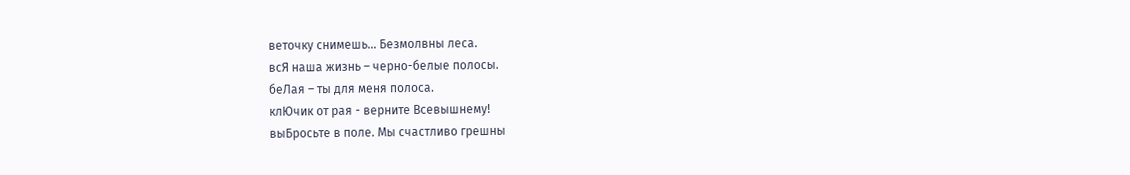веточку снимешь… Безмолвны леса.
всЯ наша жизнь – черно-белые полосы.
беЛая – ты для меня полоса.
клЮчик от рая - верните Всевышнему!
выБросьте в поле. Мы счастливо грешны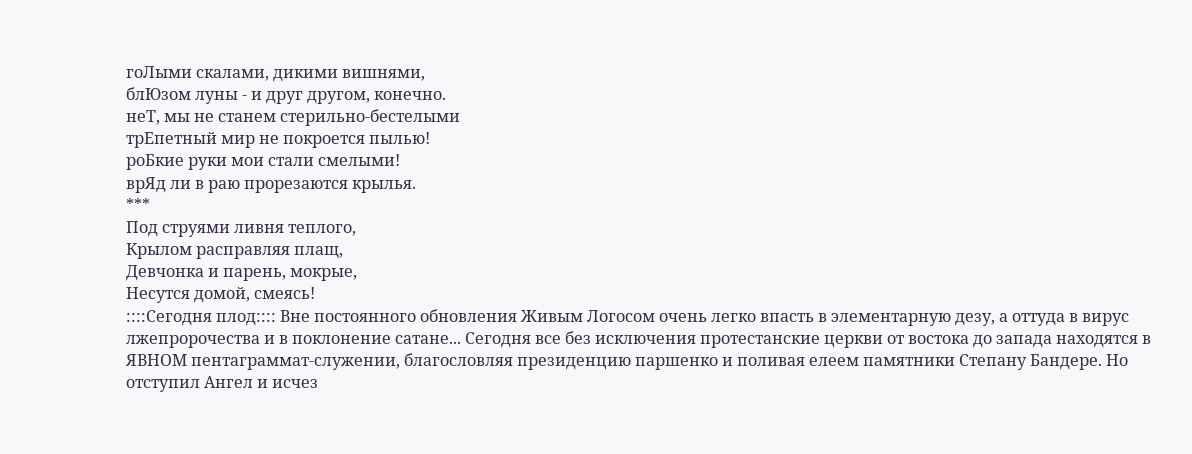гоЛыми скалами, дикими вишнями,
блЮзом луны - и друг другом, конечно.
неТ, мы не станем стерильно-бестелыми
трЕпетный мир не покроется пылью!
роБкие руки мои стали смелыми!
врЯд ли в раю прорезаются крылья.
***
Под струями ливня теплого,
Крылом расправляя плащ,
Девчонка и парень, мокрые,
Несутся домой, смеясь!
::::Сегодня плод:::: Вне постоянного обновления Живым Логосом очень легко впасть в элементарную дезу, а оттуда в вирус лжепророчества и в поклонение сатане... Сегодня все без исключения протестанские церкви от востока до запада находятся в ЯВНОМ пентаграммат-служении, благословляя президенцию паршенко и поливая елеем памятники Степану Бандере. Но отступил Ангел и исчез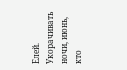Елей.
Укорачивать ночи, июнь, кто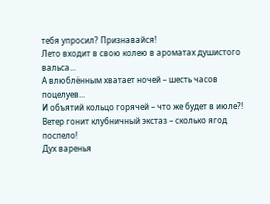тебя упросил? Признавайся!
Лето входит в свою колею в ароматах душистого вальса...
А влюблённым хватает ночей – шесть часов поцелуев...
И объятий кольцо горячей – что же будет в июле?!
Ветер гонит клубничный экстаз – сколько ягод поспело!
Дух варенья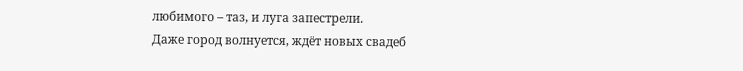любимого – таз, и луга запестрели.
Даже город волнуется, ждёт новых свадеб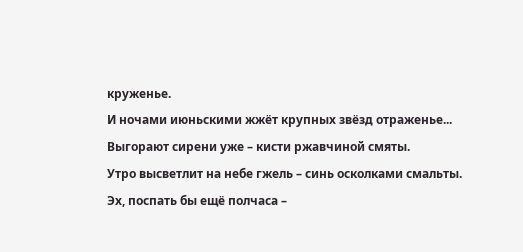круженье.
И ночами июньскими жжёт крупных звёзд отраженье...
Выгорают сирени уже – кисти ржавчиной смяты.
Утро высветлит на небе гжель – синь осколками смальты.
Эх, поспать бы ещё полчаса –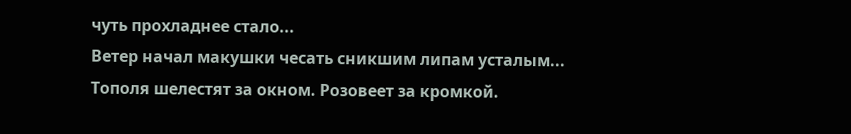чуть прохладнее стало...
Ветер начал макушки чесать сникшим липам усталым...
Тополя шелестят за окном. Розовеет за кромкой.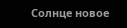Солнце новое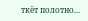ткёт полотно...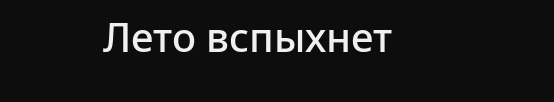Лето вспыхнет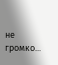не громко...